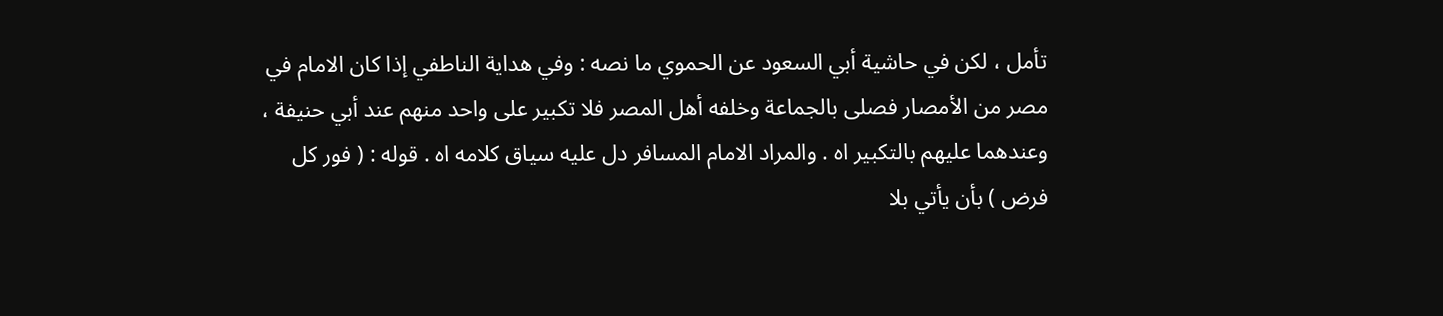تأمل ، لكن في حاشية أبي السعود عن الحموي ما نصه : وفي هداية الناطفي إذا كان الامام في
مصر من الأمصار فصلى بالجماعة وخلفه أهل المصر فلا تكبير على واحد منهم عند أبي حنيفة ،
وعندهما عليهم بالتكبير اه . والمراد الامام المسافر دل عليه سياق كلامه اه . قوله : ( فور كل
فرض ) بأن يأتي بلا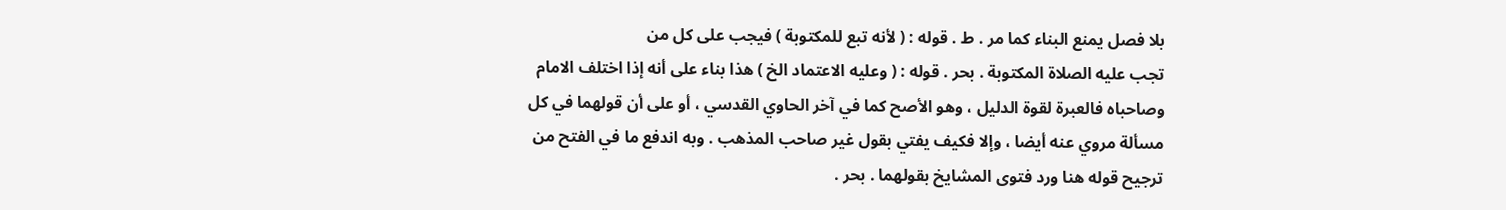بلا فصل يمنع البناء كما مر . ط . قوله : ( لأنه تبع للمكتوبة ) فيجب على كل من
تجب عليه الصلاة المكتوبة . بحر . قوله : ( وعليه الاعتماد الخ ) هذا بناء على أنه إذا اختلف الامام
وصاحباه فالعبرة لقوة الدليل ، وهو الأصح كما في آخر الحاوي القدسي ، أو على أن قولهما في كل
مسألة مروي عنه أيضا ، وإلا فكيف يفتي بقول غير صاحب المذهب . وبه اندفع ما في الفتح من
ترجيح قوله هنا ورد فتوى المشايخ بقولهما . بحر .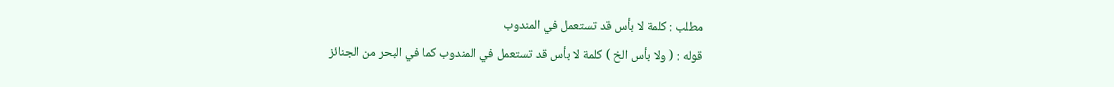مطلب : كلمة لا بأس قد تستعمل في المندوب
قوله : ( ولا بأس الخ ) كلمة لا بأس قد تستعمل في المندوب كما في البحر من الجنائز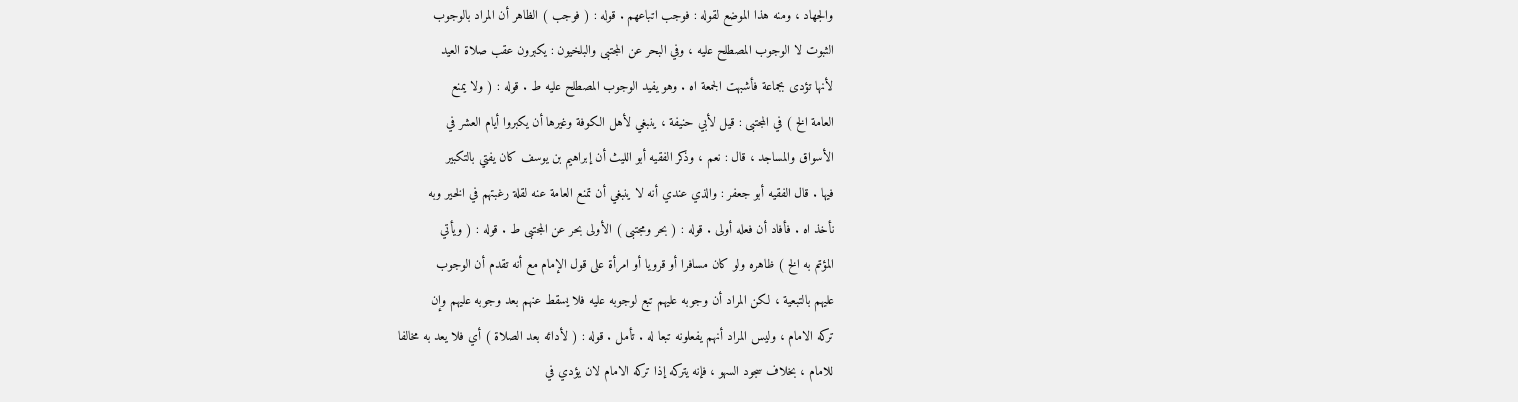والجهاد ، ومنه هذا الموضع لقوله : فوجب اتباعهم . قوله : ( فوجب ) الظاهر أن المراد بالوجوب
الثبوت لا الوجوب المصطلح عليه ، وفي البحر عن المجتبى والبلخيون : يكبرون عقب صلاة العيد
لأنها تؤدى بجماعة فأشبهت الجمعة اه . وهو يفيد الوجوب المصطلح عليه ط . قوله : ( ولا يمنع
العامة الخ ) في المجتبى : قيل لأبي حنيفة ، ينبغي لأهل الكوفة وغيرها أن يكبروا أيام العشر في
الأسواق والمساجد ، قال : نعم ، وذكر الفقيه أبو الليث أن إبراهيم بن يوسف كان يفتي بالتكبير
فيها . قال الفقيه أبو جعفر : والذي عندي أنه لا ينبغي أن تمنع العامة عنه لقلة رغبتهم في الخير وبه
نأخذ اه . فأفاد أن فعله أولى . قوله : ( بحر ومجتبى ) الأولى بحر عن المجتبى ط . قوله : ( ويأتي
المؤتم به الخ ) ظاهره ولو كان مسافرا أو قرويا أو امرأة على قول الإمام مع أنه تقدم أن الوجوب
عليهم بالتبعية ، لكن المراد أن وجوبه عليهم تبع لوجوبه عليه فلا يسقط عنهم بعد وجوبه عليهم وإن
تركه الامام ، وليس المراد أنهم يفعلونه تبعا له . تأمل . قوله : ( لأدائه بعد الصلاة ) أي فلا يعد به مخالفا
للامام ، بخلاف سجود السهو ، فإنه يتركه إذا تركه الامام لان يؤدي في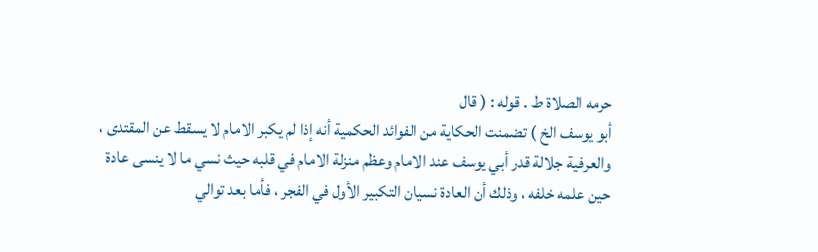حرمه الصلاة ط . قوله : ( قال
أبو يوسف الخ ) تضمنت الحكاية من الفوائد الحكمية أنه إذا لم يكبر الامام لا يسقط عن المقتدى ،
والعرفية جلالة قدر أبي يوسف عند الامام وعظم منزلة الامام في قلبه حيث نسي ما لا ينسى عادة
حين علمه خلفه ، وذلك أن العادة نسيان التكبير الأول في الفجر ، فأما بعد توالي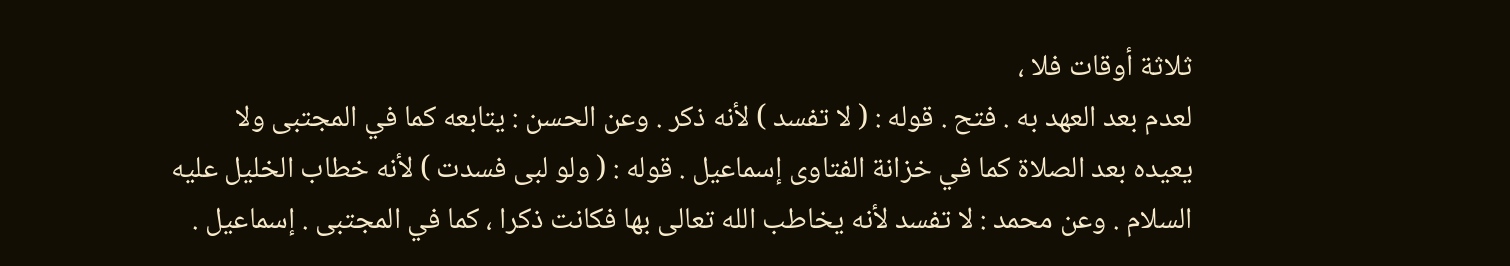ثلاثة أوقات فلا ،
لعدم بعد العهد به . فتح . قوله : ( لا تفسد ) لأنه ذكر . وعن الحسن : يتابعه كما في المجتبى ولا
يعيده بعد الصلاة كما في خزانة الفتاوى إسماعيل . قوله : ( ولو لبى فسدت ) لأنه خطاب الخليل عليه
السلام . وعن محمد : لا تفسد لأنه يخاطب الله تعالى بها فكانت ذكرا ، كما في المجتبى . إسماعيل .